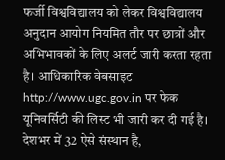फर्जी विश्वविद्यालय को लेकर विश्वविद्यालय अनुदान आयोग नियमित तौर पर छात्रों और अभिभावकों के लिए अलर्ट जारी करता रहता है। आधिकारिक वेबसाइट http://www.ugc.gov.in पर फेक यूनिवर्सिटी की लिस्ट भी जारी कर दी गई है। देशभर में 32 ऐसे संस्थान है,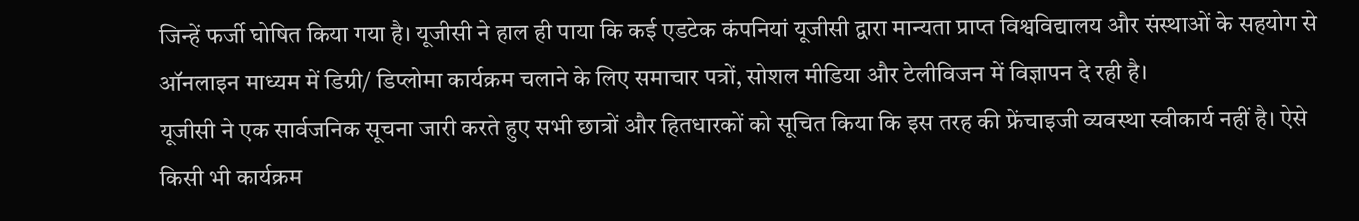जिन्हें फर्जी घोषित किया गया है। यूजीसी ने हाल ही पाया कि कई एडटेक कंपनियां यूजीसी द्वारा मान्यता प्राप्त विश्वविद्यालय और संस्थाओं के सहयोग से ऑनलाइन माध्यम में डिग्री/ डिप्लोमा कार्यक्रम चलाने के लिए समाचार पत्रों, सोशल मीडिया और टेलीविजन में विज्ञापन दे रही है।
यूजीसी ने एक सार्वजनिक सूचना जारी करते हुए सभी छात्रों और हितधारकों को सूचित किया कि इस तरह की फ्रेंचाइजी व्यवस्था स्वीकार्य नहीं है। ऐसे किसी भी कार्यक्रम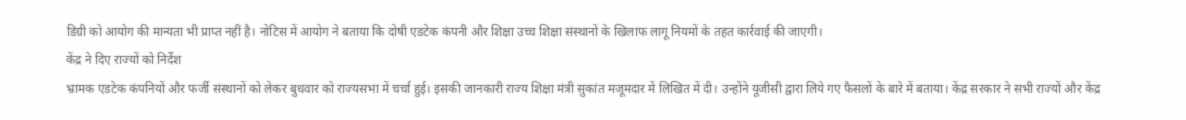डिग्री को आयोग की मान्यता भी प्राप्त नहीं है। नोटिस में आयोग ने बताया कि दोषी एडटेक कंपनी और शिक्षा उच्च शिक्षा संस्थानों के खिलाफ लागू नियमों के तहत कार्रवाई की जाएगी।
केंद्र ने दिए राज्यों को निर्देश
भ्रामक एडटेक कंपनियों और फर्जी संस्थानों को लेकर बुधवार को राज्यसभा में चर्चा हुई। इसकी जानकारी राज्य शिक्षा मंत्री सुकांत मजूमदार में लिखित में दी। उन्होंने यूजीसी द्वारा लिये गए फैसलों के बारे में बताया। केंद्र सरकार ने सभी राज्यों और केंद्र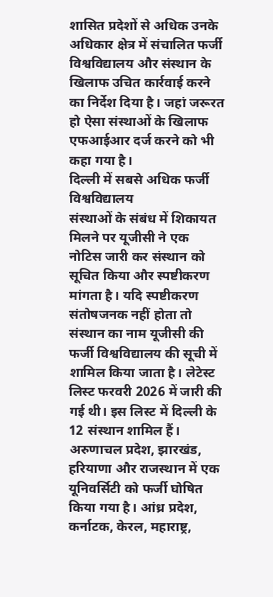शासित प्रदेशों से अधिक उनके अधिकार क्षेत्र में संचालित फर्जी विश्वविद्यालय और संस्थान के खिलाफ उचित कार्रवाई करने का निर्देश दिया है। जहां जरूरत हो ऐसा संस्थाओं के खिलाफ एफआईआर दर्ज करने को भी कहा गया है।
दिल्ली में सबसे अधिक फर्जी विश्वविद्यालय
संस्थाओं के संबंध में शिकायत मिलने पर यूजीसी ने एक नोटिस जारी कर संस्थान को सूचित किया और स्पष्टीकरण मांगता है। यदि स्पष्टीकरण संतोषजनक नहीं होता तो संस्थान का नाम यूजीसी की फर्जी विश्वविद्यालय की सूची में शामिल किया जाता है। लेटेस्ट लिस्ट फरवरी 2026 में जारी की गई थी। इस लिस्ट में दिल्ली के 12 संस्थान शामिल हैं। अरुणाचल प्रदेश, झारखंड, हरियाणा और राजस्थान में एक यूनिवर्सिटी को फर्जी घोषित किया गया है। आंध्र प्रदेश, कर्नाटक, केरल, महाराष्ट्र,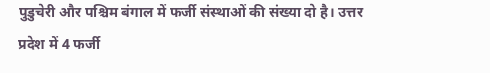पुडुचेरी और पश्चिम बंगाल में फर्जी संस्थाओं की संख्या दो है। उत्तर प्रदेश में 4 फर्जी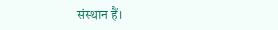संस्थान हैं।